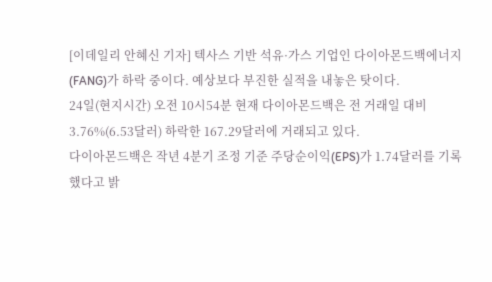[이데일리 안혜신 기자] 텍사스 기반 석유·가스 기업인 다이아몬드백에너지(FANG)가 하락 중이다. 예상보다 부진한 실적을 내놓은 탓이다.
24일(현지시간) 오전 10시54분 현재 다이아몬드백은 전 거래일 대비 3.76%(6.53달러) 하락한 167.29달러에 거래되고 있다.
다이아몬드백은 작년 4분기 조정 기준 주당순이익(EPS)가 1.74달러를 기록했다고 밝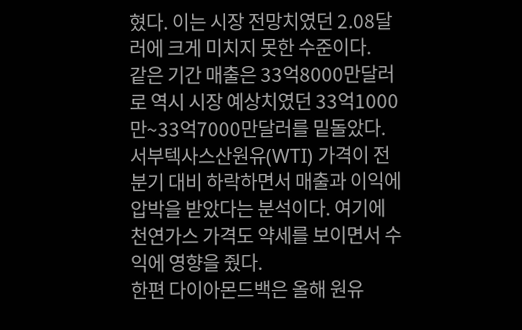혔다. 이는 시장 전망치였던 2.08달러에 크게 미치지 못한 수준이다.
같은 기간 매출은 33억8000만달러로 역시 시장 예상치였던 33억1000만~33억7000만달러를 밑돌았다.
서부텍사스산원유(WTI) 가격이 전 분기 대비 하락하면서 매출과 이익에 압박을 받았다는 분석이다. 여기에 천연가스 가격도 약세를 보이면서 수익에 영향을 줬다.
한편 다이아몬드백은 올해 원유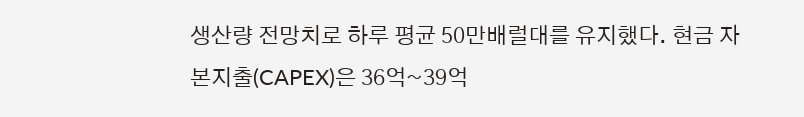생산량 전망치로 하루 평균 50만배럴대를 유지했다. 현금 자본지출(CAPEX)은 36억~39억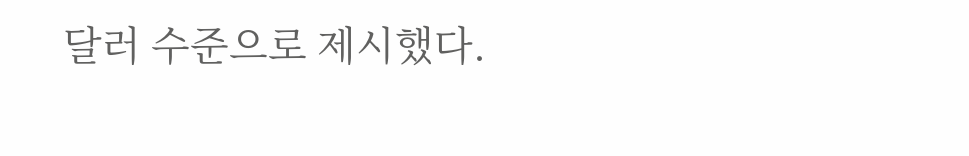달러 수준으로 제시했다.